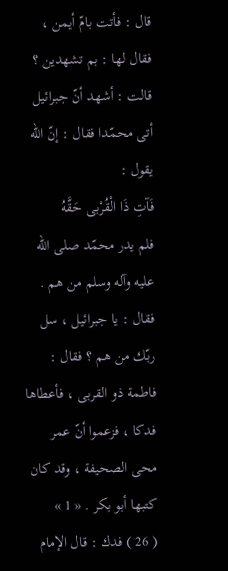قال : فأتت بامّ أيمن ، فقال لها : بم تشهدين ؟ قالت : أشهد أنّ جبرائيل أتى محمّدا فقال : إنّ اللّه يقول :
فَآتِ ذَا الْقُرْبى حَقَّهُ
فلم يدر محمّد صلى اللّه عليه وآله وسلم من هم .
فقال : يا جبرائيل ، سل ربّك من هم ؟ فقال : فاطمة ذو القربى ، فأعطاها فدكا ، فزعموا أنّ عمر محى الصحيفة ، وقد كان كتبها أبو بكر . « 1 »
( 26 ) فدك : قال الإمام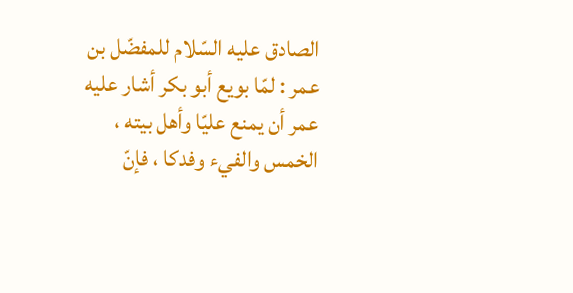الصادق عليه السّلام للمفضّل بن عمر : لمّا بويع أبو بكر أشار عليه عمر أن يمنع عليّا وأهل بيته ، الخمس والفيء وفدكا ، فإنّ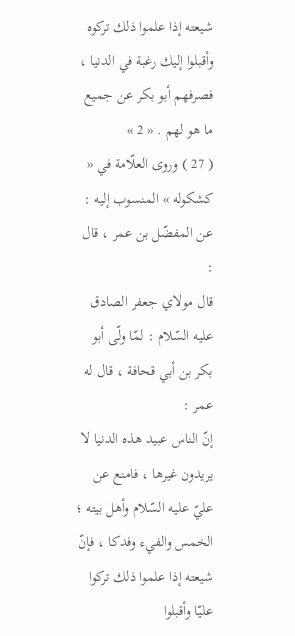شيعته إذا علموا ذلك تركوه وأقبلوا إليك رغبة في الدنيا ، فصرفهم أبو بكر عن جميع ما هو لهم . « 2 »
( 27 ) وروى العلّامة في « كشكوله » المنسوب إليه : عن المفضّل بن عمر ، قال :
قال مولاي جعفر الصادق عليه السّلام : لمّا ولّى أبو بكر بن أبي قحافة ، قال له عمر :
إنّ الناس عبيد هذه الدنيا لا يريدون غيرها ، فامنع عن عليّ عليه السّلام وأهل بيته ؛ الخمس والفيء وفدكا ، فإنّ شيعته إذا علموا ذلك تركوا عليّا وأقبلوا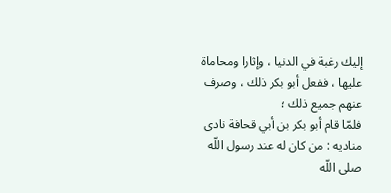إليك رغبة في الدنيا ، وإثارا ومحاماة عليها ، ففعل أبو بكر ذلك ، وصرف عنهم جميع ذلك ؛
فلمّا قام أبو بكر بن أبي قحافة نادى مناديه : من كان له عند رسول اللّه صلى اللّه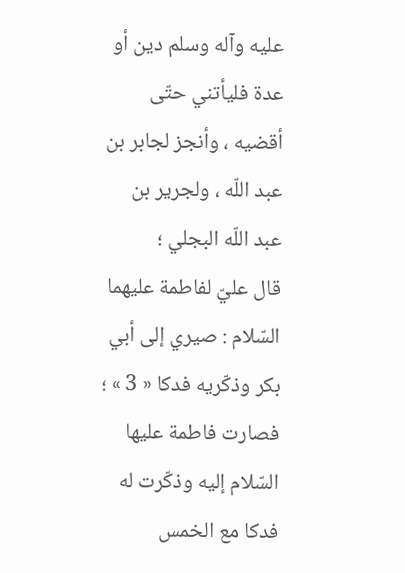عليه وآله وسلم دين أو عدة فليأتني حتّى أقضيه ، وأنجز لجابر بن عبد اللّه ، ولجرير بن عبد اللّه البجلي ؛
قال عليّ لفاطمة عليهما السّلام : صيري إلى أبي بكر وذكّريه فدكا « 3 » ؛
فصارت فاطمة عليها السّلام إليه وذكّرت له فدكا مع الخمس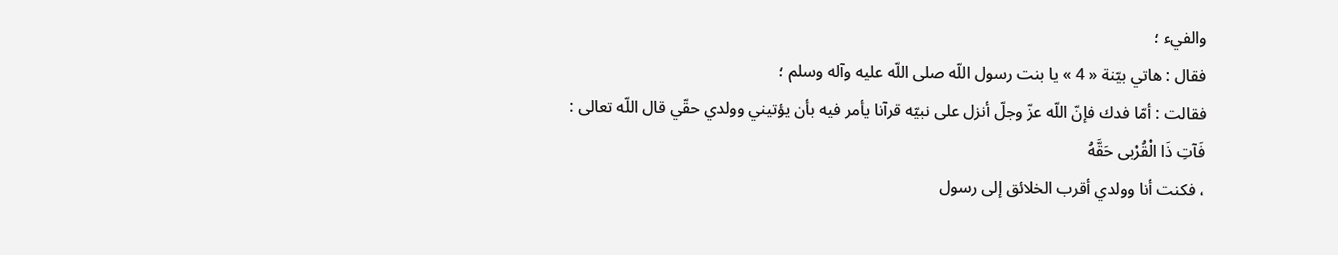والفيء ؛
فقال : هاتي بيّنة « 4 » يا بنت رسول اللّه صلى اللّه عليه وآله وسلم ؛
فقالت : أمّا فدك فإنّ اللّه عزّ وجلّ أنزل على نبيّه قرآنا يأمر فيه بأن يؤتيني وولدي حقّي قال اللّه تعالى :
فَآتِ ذَا الْقُرْبى حَقَّهُ
، فكنت أنا وولدي أقرب الخلائق إلى رسول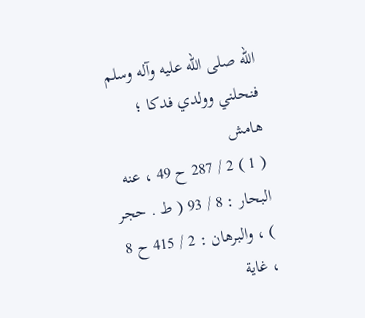اللّه صلى اللّه عليه وآله وسلم فنحلني وولدي فدكا ؛
هامش
( 1 ) 2 / 287 ح 49 ، عنه البحار : 8 / 93 ( ط . حجر ) ، والبرهان : 2 / 415 ح 8 ، غاية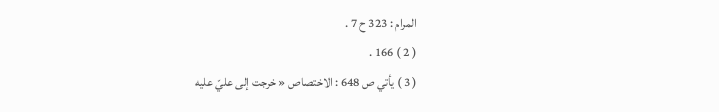المرام : 323 ح 7 .
( 2 ) 166 .
( 3 ) يأتي ص 648 : الاختصاص « خرجت إلى عليّ عليه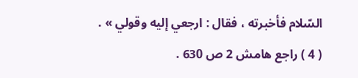السّلام فأخبرته ، فقال : ارجعي إليه وقولي » .
( 4 ) راجع هامش 2 ص 630 .